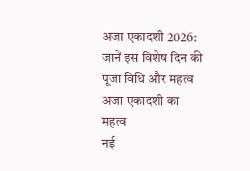अजा एकादशी 2026: जानें इस विशेष दिन की पूजा विधि और महत्व
अजा एकादशी का महत्व
नई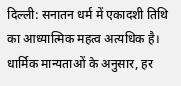दिल्ली: सनातन धर्म में एकादशी तिथि का आध्यात्मिक महत्व अत्यधिक है। धार्मिक मान्यताओं के अनुसार, हर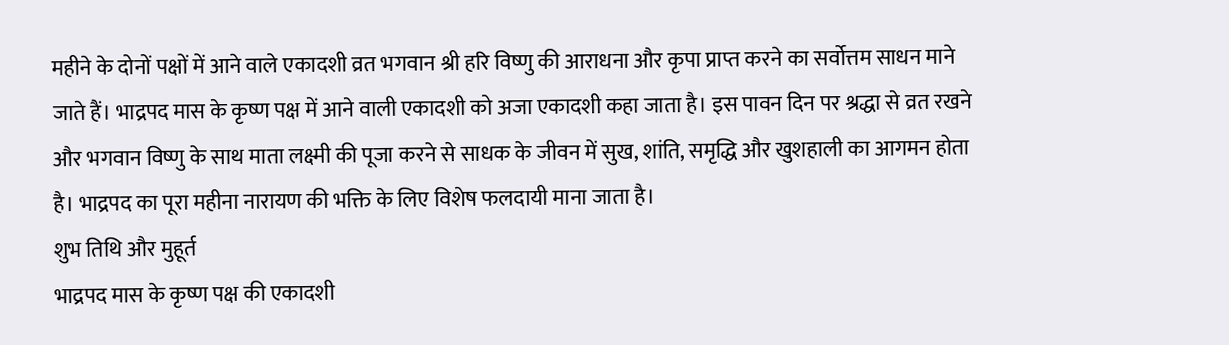महीने के दोनों पक्षों में आने वाले एकादशी व्रत भगवान श्री हरि विष्णु की आराधना और कृपा प्राप्त करने का सर्वोत्तम साधन माने जाते हैं। भाद्रपद मास के कृष्ण पक्ष में आने वाली एकादशी को अजा एकादशी कहा जाता है। इस पावन दिन पर श्रद्धा से व्रत रखने और भगवान विष्णु के साथ माता लक्ष्मी की पूजा करने से साधक के जीवन में सुख, शांति, समृद्धि और खुशहाली का आगमन होता है। भाद्रपद का पूरा महीना नारायण की भक्ति के लिए विशेष फलदायी माना जाता है।
शुभ तिथि और मुहूर्त
भाद्रपद मास के कृष्ण पक्ष की एकादशी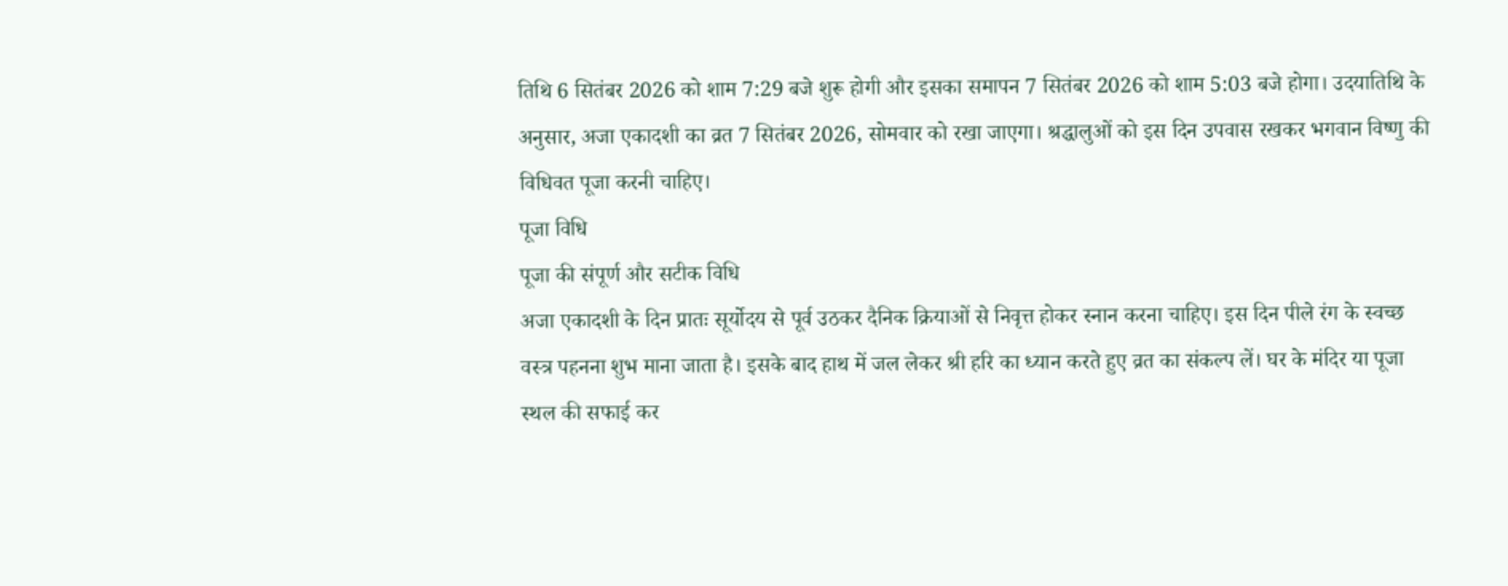तिथि 6 सितंबर 2026 को शाम 7:29 बजे शुरू होगी और इसका समापन 7 सितंबर 2026 को शाम 5:03 बजे होगा। उदयातिथि के अनुसार, अजा एकादशी का व्रत 7 सितंबर 2026, सोमवार को रखा जाएगा। श्रद्धालुओं को इस दिन उपवास रखकर भगवान विष्णु की विधिवत पूजा करनी चाहिए।
पूजा विधि
पूजा की संपूर्ण और सटीक विधि
अजा एकादशी के दिन प्रातः सूर्योदय से पूर्व उठकर दैनिक क्रियाओं से निवृत्त होकर स्नान करना चाहिए। इस दिन पीले रंग के स्वच्छ वस्त्र पहनना शुभ माना जाता है। इसके बाद हाथ में जल लेकर श्री हरि का ध्यान करते हुए व्रत का संकल्प लें। घर के मंदिर या पूजा स्थल की सफाई कर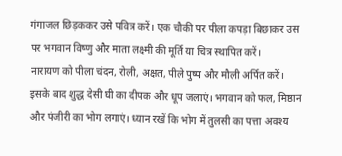गंगाजल छिड़ककर उसे पवित्र करें। एक चौकी पर पीला कपड़ा बिछाकर उस पर भगवान विष्णु और माता लक्ष्मी की मूर्ति या चित्र स्थापित करें।
नारायण को पीला चंदन, रोली, अक्षत, पीले पुष्प और मौली अर्पित करें। इसके बाद शुद्ध देसी घी का दीपक और धूप जलाएं। भगवान को फल, मिष्ठान और पंजीरी का भोग लगाएं। ध्यान रखें कि भोग में तुलसी का पत्ता अवश्य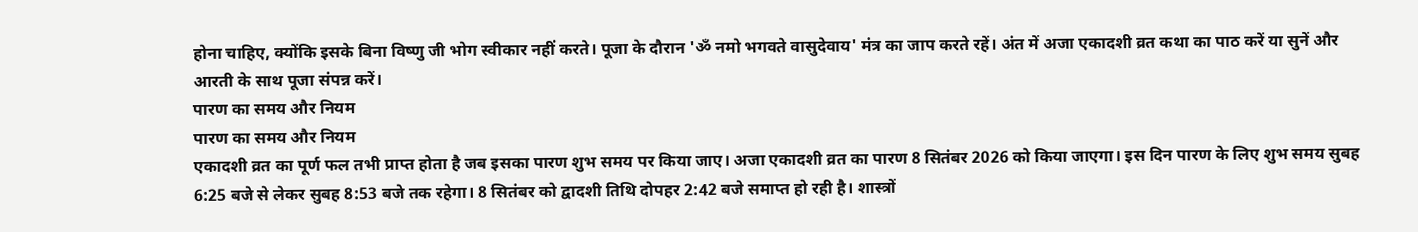होना चाहिए, क्योंकि इसके बिना विष्णु जी भोग स्वीकार नहीं करते। पूजा के दौरान 'ॐ नमो भगवते वासुदेवाय' मंत्र का जाप करते रहें। अंत में अजा एकादशी व्रत कथा का पाठ करें या सुनें और आरती के साथ पूजा संपन्न करें।
पारण का समय और नियम
पारण का समय और नियम
एकादशी व्रत का पूर्ण फल तभी प्राप्त होता है जब इसका पारण शुभ समय पर किया जाए। अजा एकादशी व्रत का पारण 8 सितंबर 2026 को किया जाएगा। इस दिन पारण के लिए शुभ समय सुबह 6:25 बजे से लेकर सुबह 8:53 बजे तक रहेगा। 8 सितंबर को द्वादशी तिथि दोपहर 2:42 बजे समाप्त हो रही है। शास्त्रों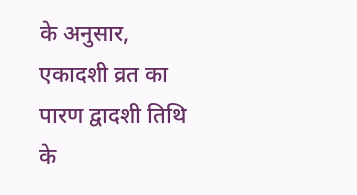के अनुसार, एकादशी व्रत का पारण द्वादशी तिथि के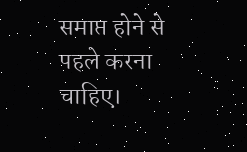समाप्त होने से पहले करना चाहिए।